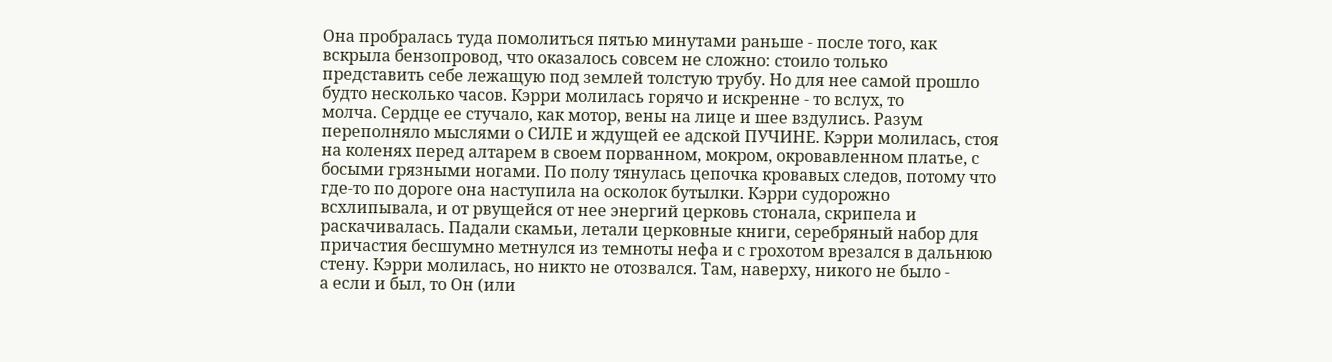Она пробралась туда помолиться пятью минутами раньше - после того, как
вскрыла бензопровод, что оказалось совсем не сложно: стоило только
представить себе лежащую под землей толстую трубу. Но для нее самой прошло
будто несколько часов. Кэрри молилась горячо и искренне - то вслух, то
молча. Сердце ее стучало, как мотор, вены на лице и шее вздулись. Разум
переполняло мыслями о СИЛЕ и ждущей ее адской ПУЧИНЕ. Кэрри молилась, стоя
на коленях перед алтарем в своем порванном, мокром, окровавленном платье, с
босыми грязными ногами. По полу тянулась цепочка кровавых следов, потому что
где-то по дороге она наступила на осколок бутылки. Кэрри судорожно
всхлипывала, и от рвущейся от нее энергий церковь стонала, скрипела и
раскачивалась. Падали скамьи, летали церковные книги, серебряный набор для
причастия бесшумно метнулся из темноты нефа и с грохотом врезался в дальнюю
стену. Кэрри молилась, но никто не отозвался. Там, наверху, никого не было -
а если и был, то Он (или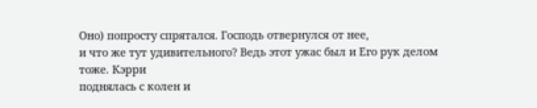Оно) попросту спрятался. Господь отвернулся от нее,
и что же тут удивительного? Ведь этот ужас был и Его рук делом тоже. Кэрри
поднялась с колен и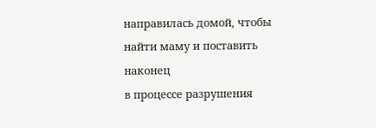направилась домой, чтобы найти маму и поставить наконец
в процессе разрушения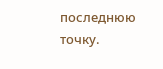последнюю точку.